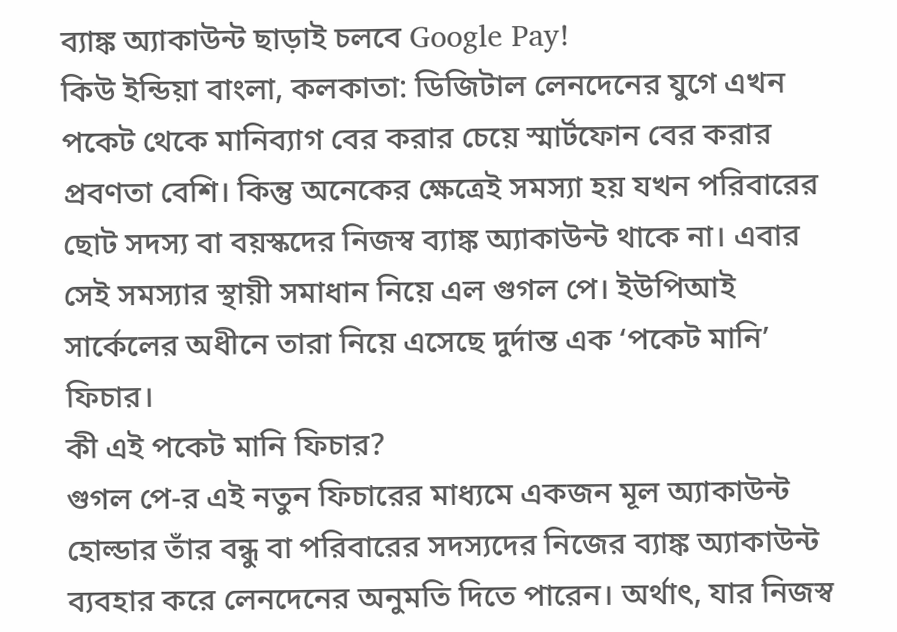ব্যাঙ্ক অ্যাকাউন্ট ছাড়াই চলবে Google Pay!
কিউ ইন্ডিয়া বাংলা, কলকাতা: ডিজিটাল লেনদেনের যুগে এখন পকেট থেকে মানিব্যাগ বের করার চেয়ে স্মার্টফোন বের করার প্রবণতা বেশি। কিন্তু অনেকের ক্ষেত্রেই সমস্যা হয় যখন পরিবারের ছোট সদস্য বা বয়স্কদের নিজস্ব ব্যাঙ্ক অ্যাকাউন্ট থাকে না। এবার সেই সমস্যার স্থায়ী সমাধান নিয়ে এল গুগল পে। ইউপিআই সার্কেলের অধীনে তারা নিয়ে এসেছে দুর্দান্ত এক ‘পকেট মানি’ ফিচার।
কী এই পকেট মানি ফিচার?
গুগল পে-র এই নতুন ফিচারের মাধ্যমে একজন মূল অ্যাকাউন্ট হোল্ডার তাঁর বন্ধু বা পরিবারের সদস্যদের নিজের ব্যাঙ্ক অ্যাকাউন্ট ব্যবহার করে লেনদেনের অনুমতি দিতে পারেন। অর্থাৎ, যার নিজস্ব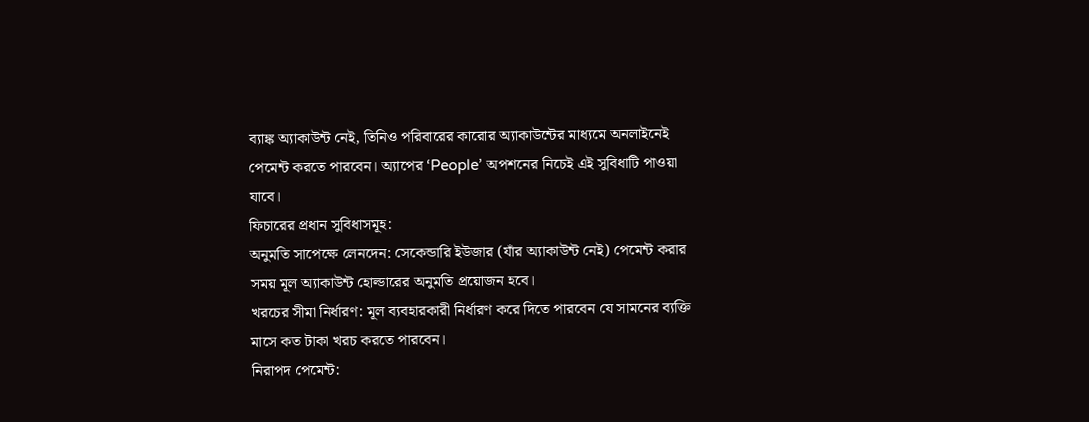ব্যাঙ্ক অ্যাকাউন্ট নেই, তিনিও পরিবারের কারোর অ্যাকাউন্টের মাধ্যমে অনলাইনেই পেমেন্ট করতে পারবেন। অ্যাপের ‘People’ অপশনের নিচেই এই সুবিধাটি পাওয়া যাবে।
ফিচারের প্রধান সুবিধাসমূহ:
অনুমতি সাপেক্ষে লেনদেন: সেকেন্ডারি ইউজার (যাঁর অ্যাকাউন্ট নেই) পেমেন্ট করার সময় মূল অ্যাকাউন্ট হোল্ডারের অনুমতি প্রয়োজন হবে।
খরচের সীমা নির্ধারণ: মূল ব্যবহারকারী নির্ধারণ করে দিতে পারবেন যে সামনের ব্যক্তি মাসে কত টাকা খরচ করতে পারবেন।
নিরাপদ পেমেন্ট: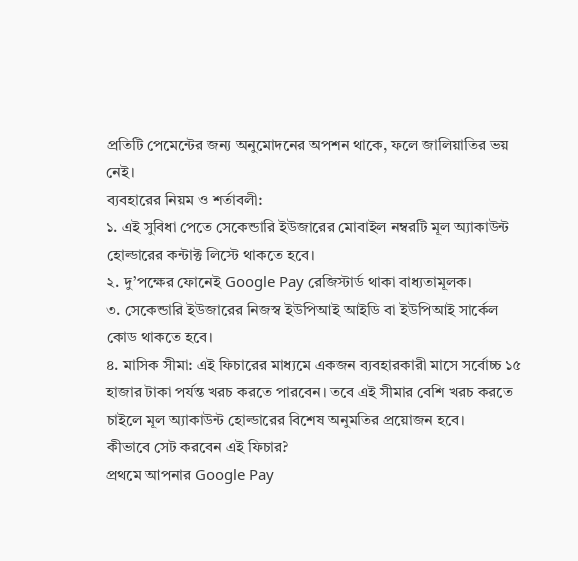প্রতিটি পেমেন্টের জন্য অনুমোদনের অপশন থাকে, ফলে জালিয়াতির ভয় নেই।
ব্যবহারের নিয়ম ও শর্তাবলী:
১. এই সুবিধা পেতে সেকেন্ডারি ইউজারের মোবাইল নম্বরটি মূল অ্যাকাউন্ট হোল্ডারের কন্টাক্ট লিস্টে থাকতে হবে।
২. দু’পক্ষের ফোনেই Google Pay রেজিস্টার্ড থাকা বাধ্যতামূলক।
৩. সেকেন্ডারি ইউজারের নিজস্ব ইউপিআই আইডি বা ইউপিআই সার্কেল কোড থাকতে হবে।
৪. মাসিক সীমা: এই ফিচারের মাধ্যমে একজন ব্যবহারকারী মাসে সর্বোচ্চ ১৫ হাজার টাকা পর্যন্ত খরচ করতে পারবেন। তবে এই সীমার বেশি খরচ করতে চাইলে মূল অ্যাকাউন্ট হোল্ডারের বিশেষ অনুমতির প্রয়োজন হবে।
কীভাবে সেট করবেন এই ফিচার?
প্রথমে আপনার Google Pay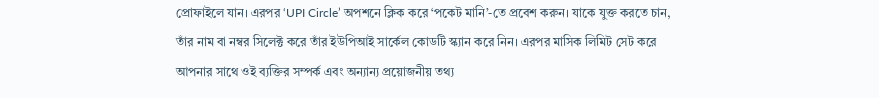প্রোফাইলে যান। এরপর ‘UPI Circle’ অপশনে ক্লিক করে ‘পকেট মানি’-তে প্রবেশ করুন। যাকে যুক্ত করতে চান, তাঁর নাম বা নম্বর সিলেক্ট করে তাঁর ইউপিআই সার্কেল কোডটি স্ক্যান করে নিন। এরপর মাসিক লিমিট সেট করে আপনার সাথে ওই ব্যক্তির সম্পর্ক এবং অন্যান্য প্রয়োজনীয় তথ্য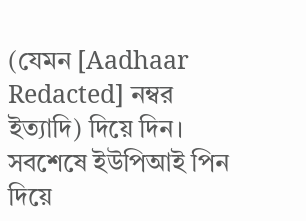(যেমন [Aadhaar Redacted] নম্বর ইত্যাদি) দিয়ে দিন। সবশেষে ইউপিআই পিন দিয়ে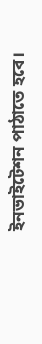ইনভাইটেশন পাঠাতে হবে।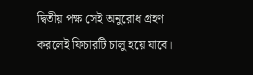দ্বিতীয় পক্ষ সেই অনুরোধ গ্রহণ করলেই ফিচারটি চালু হয়ে যাবে।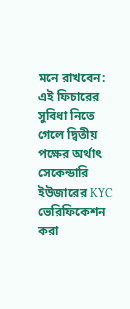মনে রাখবেন: এই ফিচারের সুবিধা নিতে গেলে দ্বিতীয় পক্ষের অর্থাৎ সেকেন্ডারি ইউজারের KYC ভেরিফিকেশন করা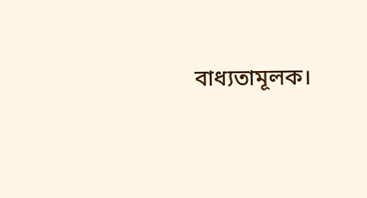বাধ্যতামূলক।